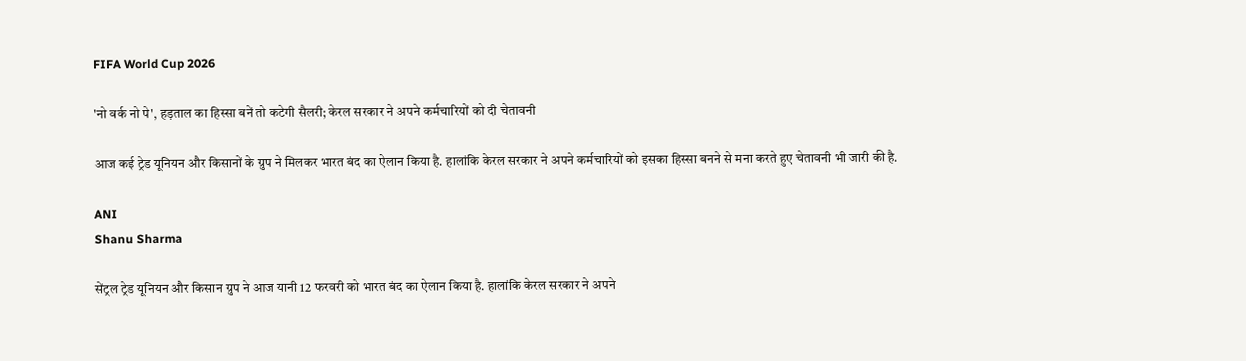FIFA World Cup 2026

'नो वर्क नो पे', हड़ताल का हिस्सा बनें तो कटेगी सैलरी; केरल सरकार ने अपने कर्मचारियों को दी चेतावनी

आज कई ट्रेड यूनियन और किसानों के ग्रुप ने मिलकर भारत बंद का ऐलान किया है. हालांकि केरल सरकार ने अपने कर्मचारियों को इसका हिस्सा बनने से मना करते हुए चेतावनी भी जारी की है.

ANI
Shanu Sharma

सेंट्रल ट्रेड यूनियन और किसान ग्रुप ने आज यानी 12 फरवरी को भारत बंद का ऐलान किया है. हालांकि केरल सरकार ने अपने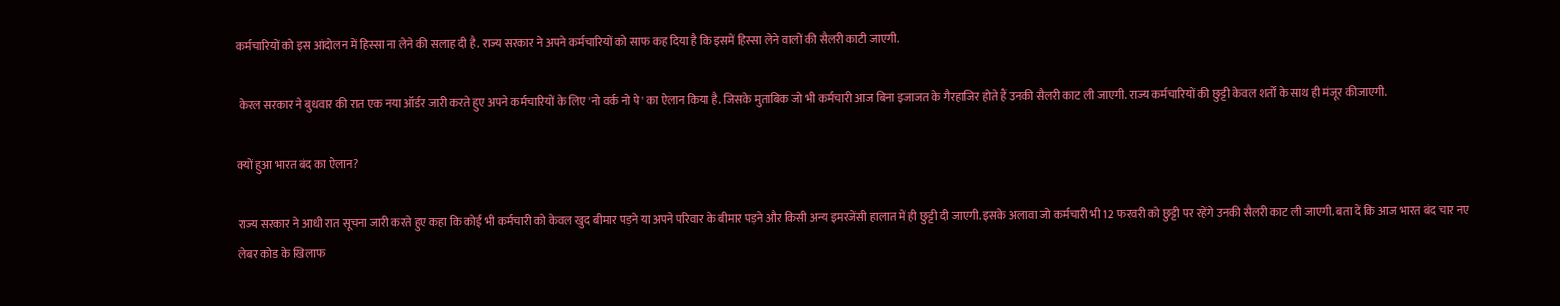कर्मचारियों को इस आंदोलन में हिस्सा ना लेने की सलाह दी है. राज्य सरकार ने अपने कर्मचारियों को साफ कह दिया है कि इसमें हिस्सा लेने वालों की सैलरी काटी जाएगी.

 केरल सरकार ने बुधवार की रात एक नया ऑर्डर जारी करते हुए अपने कर्मचारियों के लिए 'नो वर्क नो पे' का ऐलान किया है. जिसके मुताबिक जो भी कर्मचारी आज बिना इजाजत के गैरहाजिर होते हैं उनकी सैलरी काट ली जाएगी. राज्य कर्मचारियों की छुट्टी केवल शर्तों के साथ ही मंजूर कीजाएगी.

क्यों हुआ भारत बंद का ऐलान?

राज्य सरकार ने आधी रात सूचना जारी करते हुए कहा कि कोई भी कर्मचारी को केवल खुद बीमार पड़ने या अपने परिवार के बीमार पड़ने और किसी अन्य इमरजेंसी हालात में ही छुट्टी दी जाएगी. इसके अलावा जो कर्मचारी भी 12 फरवरी को छुट्टी पर रहेंगे उनकी सैलरी काट ली जाएगी. बता दें कि आज भारत बंद चार नए लेबर कोड के खिलाफ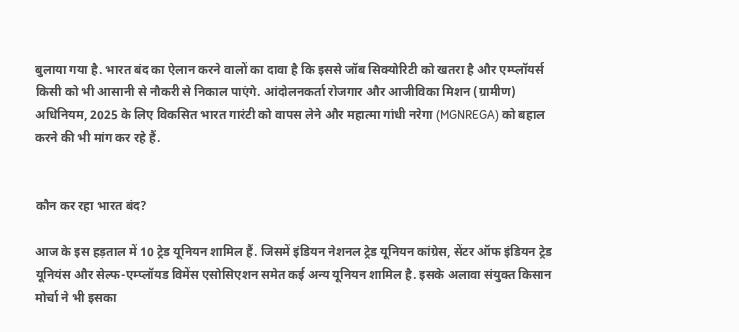बुलाया गया है. भारत बंद का ऐलान करने वालों का दावा है कि इससे जॉब सिक्योरिटी को खतरा है और एम्प्लॉयर्स किसी को भी आसानी से नौकरी से निकाल पाएंगे. आंदोलनकर्ता रोजगार और आजीविका मिशन (ग्रामीण) अधिनियम, 2025 के लिए विकसित भारत गारंटी को वापस लेने और महात्मा गांधी नरेगा (MGNREGA) को बहाल करने की भी मांग कर रहे हैं.


कौन कर रहा भारत बंद?

आज के इस हड़ताल में 10 ट्रेड यूनियन शामिल हैं. जिसमें इंडियन नेशनल ट्रेड यूनियन कांग्रेस, सेंटर ऑफ इंडियन ट्रेड यूनियंस और सेल्फ-एम्प्लॉयड विमेंस एसोसिएशन समेत कई अन्य यूनियन शामिल है. इसके अलावा संयुक्त किसान मोर्चा ने भी इसका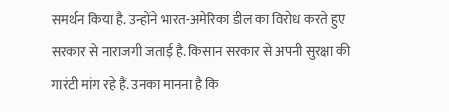समर्थन किया है. उन्होंने भारत-अमेरिका डील का विरोध करते हुए सरकार से नाराजगी जताई है. किसान सरकार से अपनी सुरक्षा की गारंटी मांग रहे हैं. उनका मानना है कि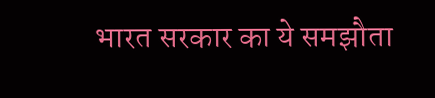भारत सरकार का ये समझौता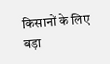किसानों के लिए बड़ा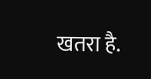खतरा है.